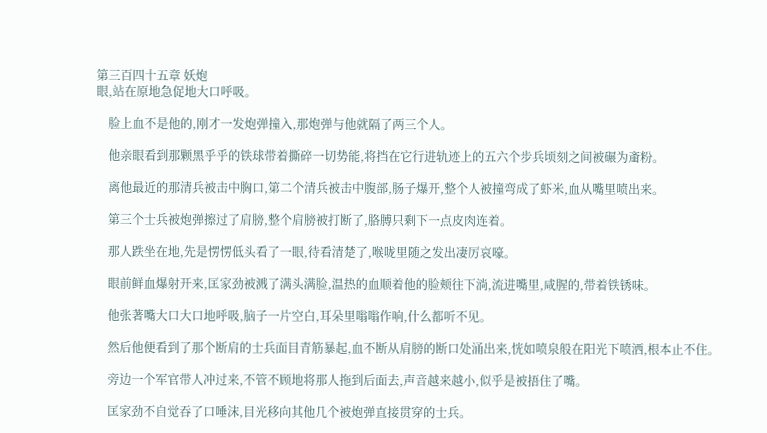第三百四十五章 妖炮
眼,站在原地急促地大口呼吸。

    脸上血不是他的,刚才一发炮弹撞入,那炮弹与他就隔了两三个人。

    他亲眼看到那颗黑乎乎的铁球带着撕碎一切势能,将挡在它行进轨迹上的五六个步兵顷刻之间被碾为齑粉。

    离他最近的那清兵被击中胸口,第二个清兵被击中腹部,肠子爆开,整个人被撞弯成了虾米,血从嘴里喷出来。

    第三个士兵被炮弹擦过了肩膀,整个肩膀被打断了,胳膊只剩下一点皮肉连着。

    那人跌坐在地,先是愣愣低头看了一眼,待看清楚了,喉咙里随之发出凄厉哀嚎。

    眼前鲜血爆射开来,匡家劲被溅了满头满脸,温热的血顺着他的脸颊往下淌,流进嘴里,咸腥的,带着铁锈味。

    他张著嘴大口大口地呼吸,脑子一片空白,耳朵里嗡嗡作响,什么都听不见。

    然后他便看到了那个断肩的士兵面目青筋暴起,血不断从肩膀的断口处涌出来,恍如喷泉般在阳光下喷洒,根本止不住。

    旁边一个军官带人冲过来,不管不顾地将那人拖到后面去,声音越来越小,似乎是被捂住了嘴。

    匡家劲不自觉吞了口唾沫,目光移向其他几个被炮弹直接贯穿的士兵。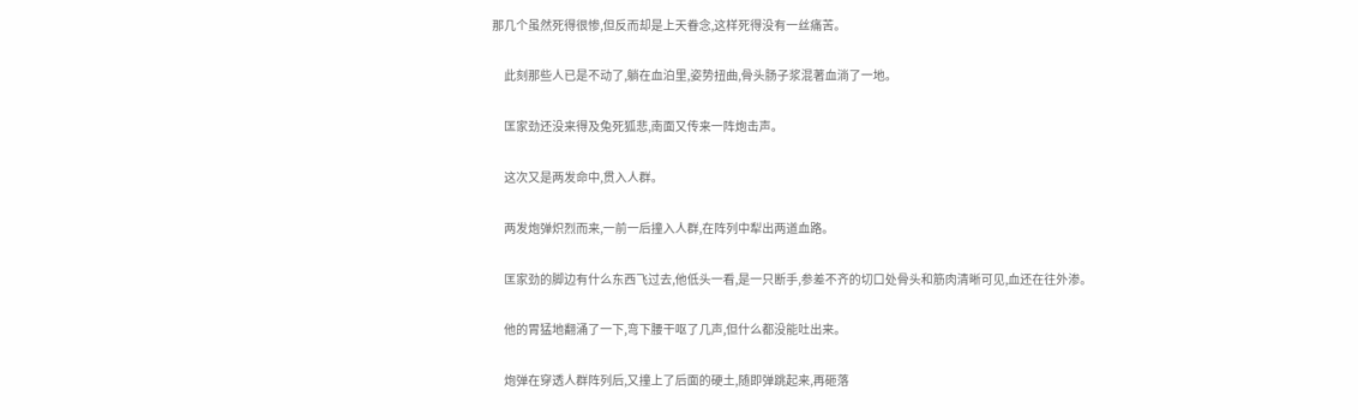那几个虽然死得很惨,但反而却是上天眷念,这样死得没有一丝痛苦。

    此刻那些人已是不动了,躺在血泊里,姿势扭曲,骨头肠子浆混著血淌了一地。

    匡家劲还没来得及兔死狐悲,南面又传来一阵炮击声。

    这次又是两发命中,贯入人群。

    两发炮弹炽烈而来,一前一后撞入人群,在阵列中犁出两道血路。

    匡家劲的脚边有什么东西飞过去,他低头一看,是一只断手,参差不齐的切口处骨头和筋肉清晰可见,血还在往外渗。

    他的胃猛地翻涌了一下,弯下腰干呕了几声,但什么都没能吐出来。

    炮弹在穿透人群阵列后,又撞上了后面的硬土,随即弹跳起来,再砸落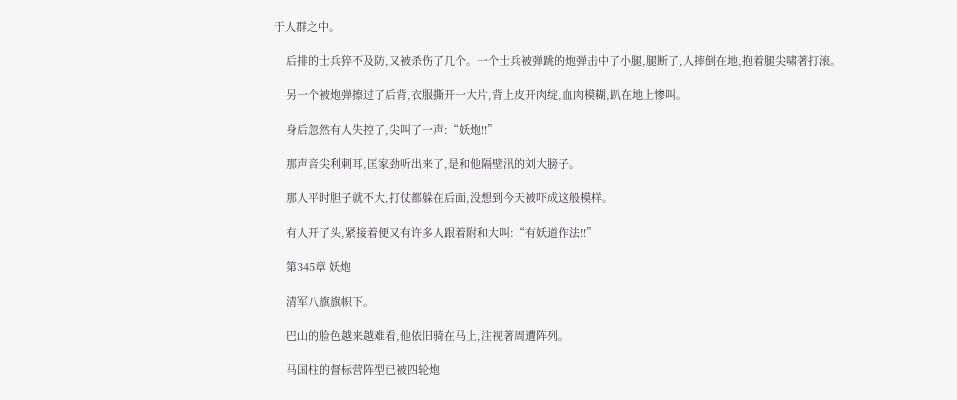于人群之中。

    后排的士兵猝不及防,又被杀伤了几个。一个士兵被弹跳的炮弹击中了小腿,腿断了,人摔倒在地,抱着腿尖啸著打滚。

    另一个被炮弹擦过了后背,衣服撕开一大片,背上皮开肉绽,血肉模糊,趴在地上惨叫。

    身后忽然有人失控了,尖叫了一声:“妖炮!!”

    那声音尖利刺耳,匡家劲听出来了,是和他隔壁汛的刘大膀子。

    那人平时胆子就不大,打仗都躲在后面,没想到今天被吓成这般模样。

    有人开了头,紧接着便又有许多人跟着附和大叫:“有妖道作法!!”

    第345章 妖炮

    清军八旗旗帜下。

    巴山的脸色越来越难看,他依旧骑在马上,注视著周遭阵列。

    马国柱的督标营阵型已被四轮炮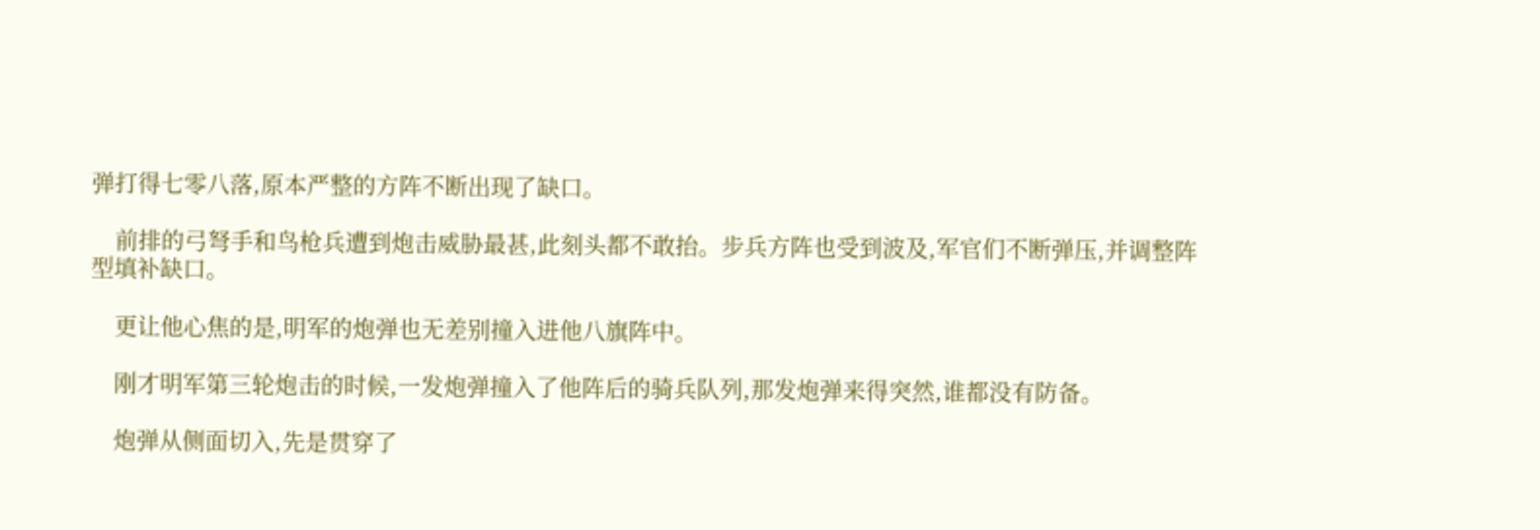弹打得七零八落,原本严整的方阵不断出现了缺口。

    前排的弓弩手和鸟枪兵遭到炮击威胁最甚,此刻头都不敢抬。步兵方阵也受到波及,军官们不断弹压,并调整阵型填补缺口。

    更让他心焦的是,明军的炮弹也无差别撞入进他八旗阵中。

    刚才明军第三轮炮击的时候,一发炮弹撞入了他阵后的骑兵队列,那发炮弹来得突然,谁都没有防备。

    炮弹从侧面切入,先是贯穿了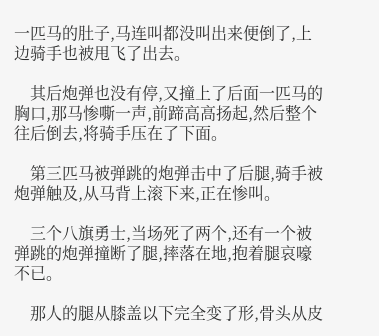一匹马的肚子,马连叫都没叫出来便倒了,上边骑手也被甩飞了出去。

    其后炮弹也没有停,又撞上了后面一匹马的胸口,那马惨嘶一声,前蹄高高扬起,然后整个往后倒去,将骑手压在了下面。

    第三匹马被弹跳的炮弹击中了后腿,骑手被炮弹触及,从马背上滚下来,正在惨叫。

    三个八旗勇士,当场死了两个,还有一个被弹跳的炮弹撞断了腿,摔落在地,抱着腿哀嚎不已。

    那人的腿从膝盖以下完全变了形,骨头从皮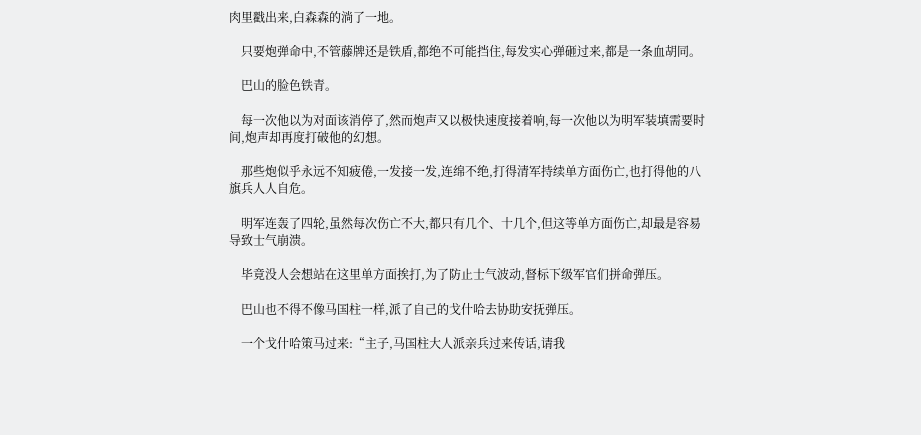肉里戳出来,白森森的淌了一地。

    只要炮弹命中,不管藤牌还是铁盾,都绝不可能挡住,每发实心弹砸过来,都是一条血胡同。

    巴山的脸色铁青。

    每一次他以为对面该消停了,然而炮声又以极快速度接着响,每一次他以为明军装填需要时间,炮声却再度打破他的幻想。

    那些炮似乎永远不知疲倦,一发接一发,连绵不绝,打得清军持续单方面伤亡,也打得他的八旗兵人人自危。

    明军连轰了四轮,虽然每次伤亡不大,都只有几个、十几个,但这等单方面伤亡,却最是容易导致士气崩溃。

    毕竟没人会想站在这里单方面挨打,为了防止士气波动,督标下级军官们拼命弹压。

    巴山也不得不像马国柱一样,派了自己的戈什哈去协助安抚弹压。

    一个戈什哈策马过来:“主子,马国柱大人派亲兵过来传话,请我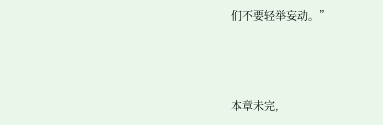们不要轻举妄动。”



本章未完,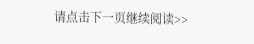请点击下一页继续阅读>>